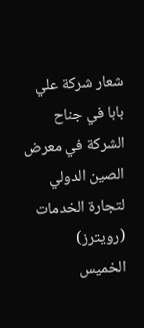شعار شركة علي بابا في جناح الشركة في معرض الصين الدولي لتجارة الخدمات (رويترز)
الخميس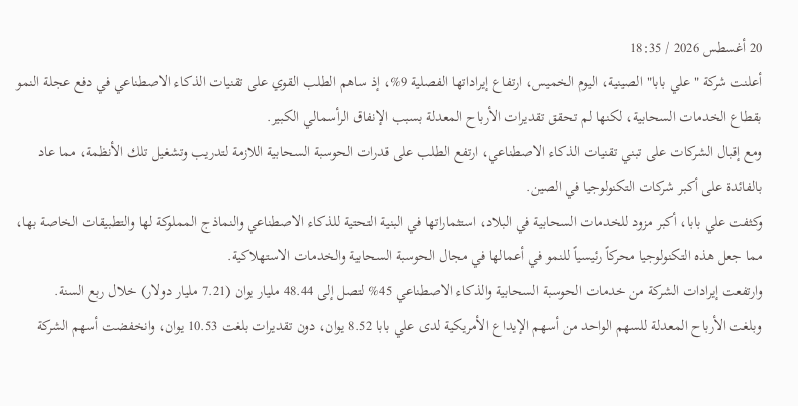20 أغسطس 2026 / 18:35
أعلنت شركة "علي بابا" الصينية، اليوم الخميس، ارتفاع إيراداتها الفصلية 9%، إذ ساهم الطلب القوي على تقنيات الذكاء الاصطناعي في دفع عجلة النمو بقطاع الخدمات السحابية، لكنها لم تحقق تقديرات الأرباح المعدلة بسبب الإنفاق الرأسمالي الكبير.
ومع إقبال الشركات على تبني تقنيات الذكاء الاصطناعي، ارتفع الطلب على قدرات الحوسبة السحابية اللازمة لتدريب وتشغيل تلك الأنظمة، مما عاد بالفائدة على أكبر شركات التكنولوجيا في الصين.
وكثفت علي بابا، أكبر مزود للخدمات السحابية في البلاد، استثماراتها في البنية التحتية للذكاء الاصطناعي والنماذج المملوكة لها والتطبيقات الخاصة بها، مما جعل هذه التكنولوجيا محركاً رئيسياً للنمو في أعمالها في مجال الحوسبة السحابية والخدمات الاستهلاكية.
وارتفعت إيرادات الشركة من خدمات الحوسبة السحابية والذكاء الاصطناعي 45% لتصل إلى 48.44 مليار يوان (7.21 مليار دولار) خلال ربع السنة.
وبلغت الأرباح المعدلة للسهم الواحد من أسهم الإيداع الأمريكية لدى علي بابا 8.52 يوان، دون تقديرات بلغت 10.53 يوان، وانخفضت أسهم الشركة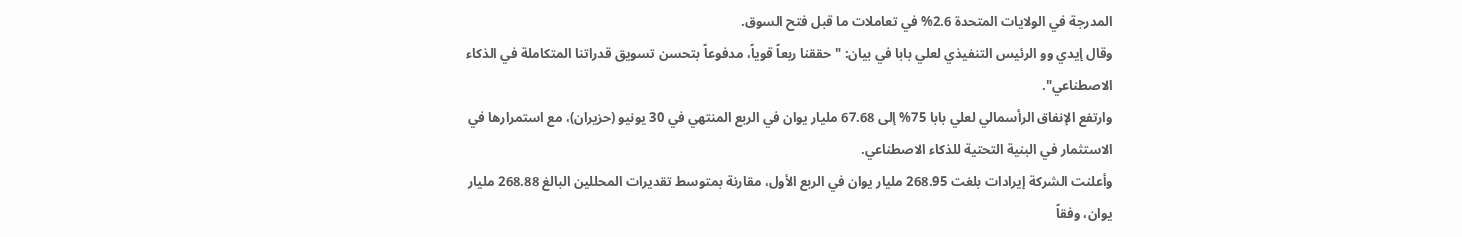المدرجة في الولايات المتحدة 2.6% في تعاملات ما قبل فتح السوق.
وقال إيدي وو الرئيس التنفيذي لعلي بابا في بيان: "حققنا ربعاً قوياً، مدفوعاً بتحسن تسويق قدراتنا المتكاملة في الذكاء الاصطناعي".
وارتفع الإنفاق الرأسمالي لعلي بابا 75% إلى 67.68 مليار يوان في الربع المنتهي في 30 يونيو (حزيران)، مع استمرارها في الاستثمار في البنية التحتية للذكاء الاصطناعي.
وأعلنت الشركة إيرادات بلغت 268.95 مليار يوان في الربع الأول، مقارنة بمتوسط تقديرات المحللين البالغ 268.88 مليار يوان، وفقاً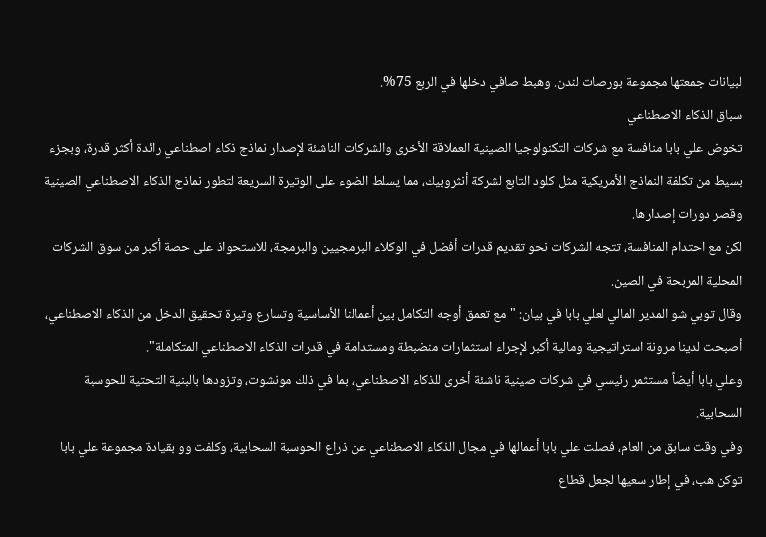لبيانات جمعتها مجموعة بورصات لندن. وهبط صافي دخلها في الربع 75%.
سباق الذكاء الاصطناعي
تخوض علي بابا منافسة مع شركات التكنولوجيا الصينية العملاقة الأخرى والشركات الناشئة لإصدار نماذج ذكاء اصطناعي رائدة أكثر قدرة، وبجزء بسيط من تكلفة النماذج الأمريكية مثل كلود التابع لشركة أنثروبيك، مما يسلط الضوء على الوتيرة السريعة لتطور نماذج الذكاء الاصطناعي الصينية وقصر دورات إصدارها.
لكن مع احتدام المنافسة، تتجه الشركات نحو تقديم قدرات أفضل في الوكلاء البرمجيين والبرمجة، للاستحواذ على حصة أكبر من سوق الشركات المحلية المربحة في الصين.
وقال توبي شو المدير المالي لعلي بابا في بيان: "مع تعمق أوجه التكامل بين أعمالنا الأساسية وتسارع وتيرة تحقيق الدخل من الذكاء الاصطناعي، أصبحت لدينا مرونة استراتيجية ومالية أكبر لإجراء استثمارات منضبطة ومستدامة في قدرات الذكاء الاصطناعي المتكاملة".
وعلي بابا أيضاً مستثمر رئيسي في شركات صينية ناشئة أخرى للذكاء الاصطناعي، بما في ذلك مونشوت، وتزودها بالبنية التحتية للحوسبة السحابية.
وفي وقت سابق من العام، فصلت علي بابا أعمالها في مجال الذكاء الاصطناعي عن ذراع الحوسبة السحابية، وكلفت وو بقيادة مجموعة علي بابا توكن هب، في إطار سعيها لجعل قطاع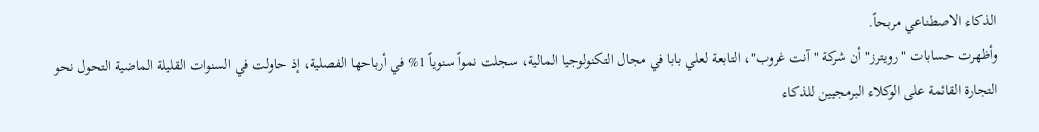الذكاء الاصطناعي مربحاً.
وأظهرت حسابات "رويترز" أن شركة "آنت غروب"، التابعة لعلي بابا في مجال التكنولوجيا المالية، سجلت نمواً سنوياً 1% في أرباحها الفصلية، إذ حاولت في السنوات القليلة الماضية التحول نحو التجارة القائمة على الوكلاء البرمجيين للذكاء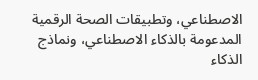الاصطناعي، وتطبيقات الصحة الرقمية المدعومة بالذكاء الاصطناعي، ونماذج الذكاء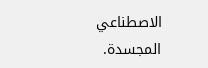الاصطناعي المجسدة.